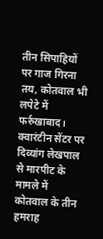तीन सिपाहियों पर गाज गिरना तय, कोतवाल भी लपेटे में
फर्रुखाबाद। क्वारंटीन सेंटर पर दिव्यांग लेखपाल से मारपीट के मामले में कोतवाल के तीन हमराह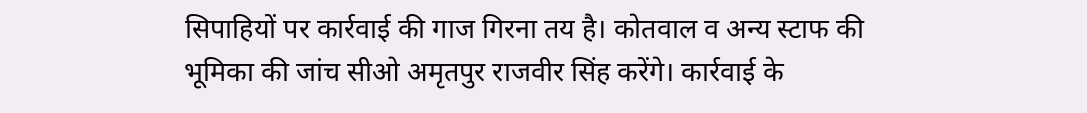सिपाहियों पर कार्रवाई की गाज गिरना तय है। कोतवाल व अन्य स्टाफ की भूमिका की जांच सीओ अमृतपुर राजवीर सिंह करेंगे। कार्रवाई के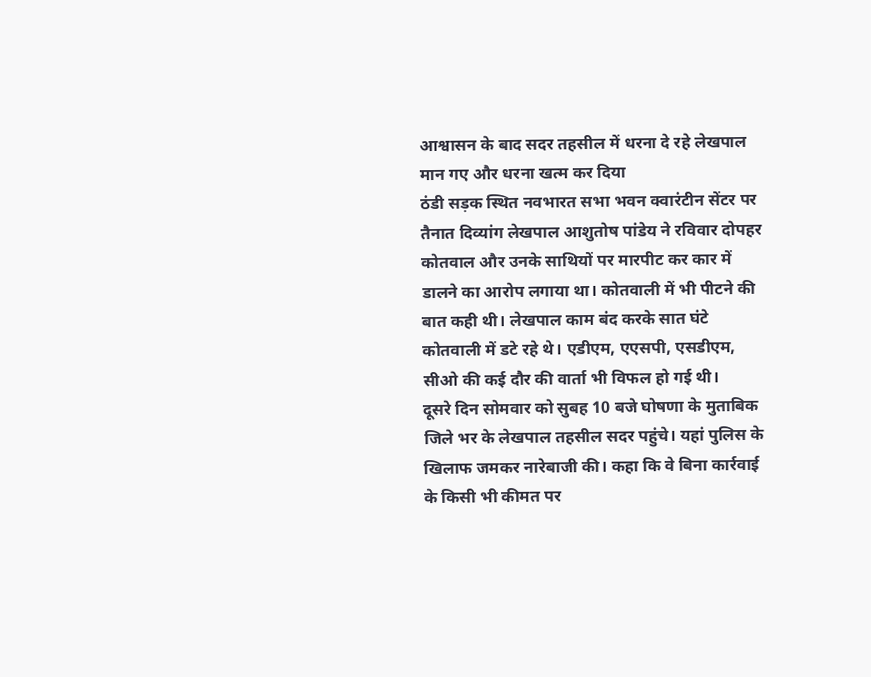आश्वासन के बाद सदर तहसील में धरना दे रहे लेखपाल मान गए और धरना खत्म कर दिया
ठंडी सड़क स्थित नवभारत सभा भवन क्वारंटीन सेंटर पर तैनात दिव्यांग लेखपाल आशुतोष पांडेय ने रविवार दोपहर कोतवाल और उनके साथियों पर मारपीट कर कार में डालने का आरोप लगाया था। कोतवाली में भी पीटने की बात कही थी। लेखपाल काम बंद करके सात घंटे कोतवाली में डटे रहे थे। एडीएम, एएसपी, एसडीएम, सीओ की कई दौर की वार्ता भी विफल हो गई थी।
दूसरे दिन सोमवार को सुबह 10 बजे घोषणा के मुताबिक जिले भर के लेखपाल तहसील सदर पहुंचे। यहां पुलिस के खिलाफ जमकर नारेबाजी की। कहा कि वे बिना कार्रवाई के किसी भी कीमत पर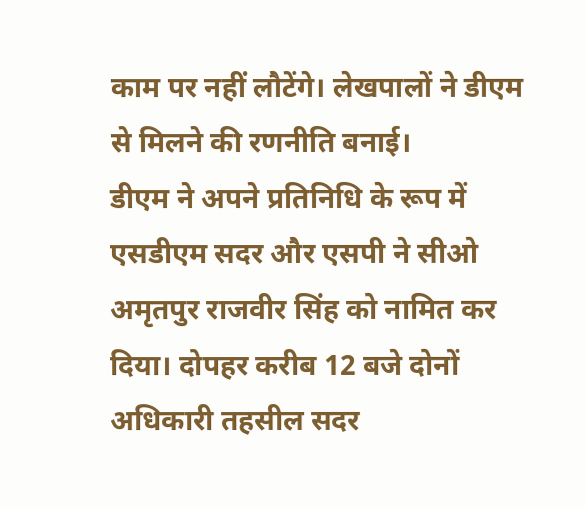काम पर नहीं लौटेंगे। लेखपालों ने डीएम से मिलने की रणनीति बनाई।
डीएम ने अपने प्रतिनिधि के रूप में एसडीएम सदर और एसपी ने सीओ अमृतपुर राजवीर सिंह को नामित कर दिया। दोपहर करीब 12 बजे दोनों अधिकारी तहसील सदर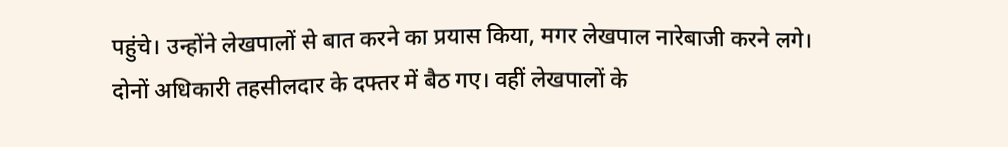पहुंचे। उन्होंने लेखपालों से बात करने का प्रयास किया, मगर लेखपाल नारेबाजी करने लगे।
दोनों अधिकारी तहसीलदार के दफ्तर में बैठ गए। वहीं लेखपालों के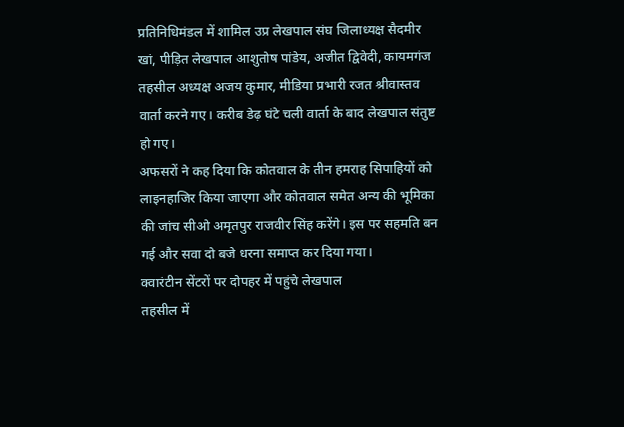प्रतिनिधिमंडल में शामिल उप्र लेखपाल संघ जिलाध्यक्ष सैदमीर खां, पीड़ित लेखपाल आशुतोष पांडेय, अजीत द्विवेदी, कायमगंज तहसील अध्यक्ष अजय कुमार, मीडिया प्रभारी रजत श्रीवास्तव वार्ता करने गए। करीब डेढ़ घंटे चली वार्ता के बाद लेखपाल संतुष्ट हो गए।
अफसरों ने कह दिया कि कोतवाल के तीन हमराह सिपाहियों को लाइनहाजिर किया जाएगा और कोतवाल समेत अन्य की भूमिका की जांच सीओ अमृतपुर राजवीर सिंह करेंगे। इस पर सहमति बन गई और सवा दो बजे धरना समाप्त कर दिया गया।
क्वारंटीन सेंटरों पर दोपहर में पहुंचे लेखपाल
तहसील में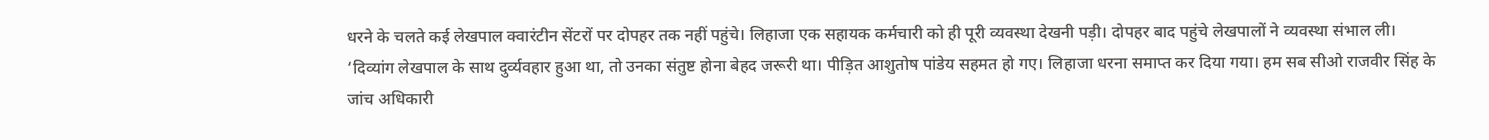धरने के चलते कई लेखपाल क्वारंटीन सेंटरों पर दोपहर तक नहीं पहुंचे। लिहाजा एक सहायक कर्मचारी को ही पूरी व्यवस्था देखनी पड़ी। दोपहर बाद पहुंचे लेखपालों ने व्यवस्था संभाल ली।
‘दिव्यांग लेखपाल के साथ दुर्व्यवहार हुआ था, तो उनका संतुष्ट होना बेहद जरूरी था। पीड़ित आशुतोष पांडेय सहमत हो गए। लिहाजा धरना समाप्त कर दिया गया। हम सब सीओ राजवीर सिंह के जांच अधिकारी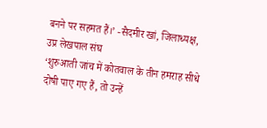बनने पर सहमत हैं।’ -सैदमीर खां, जिलाध्यक्ष, उप्र लेखपाल संघ
‘शुरुआती जांच में कोतवाल के तीन हमराह सीधे दोषी पाए गए हैं, तो उन्हें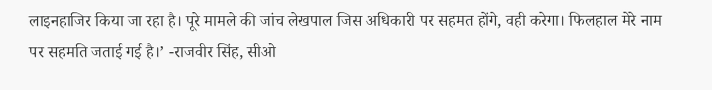लाइनहाजिर किया जा रहा है। पूरे मामले की जांच लेखपाल जिस अधिकारी पर सहमत होंगे, वही करेगा। फिलहाल मेरे नाम पर सहमति जताई गई है।’ -राजवीर सिंह, सीओ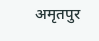अमृतपुर